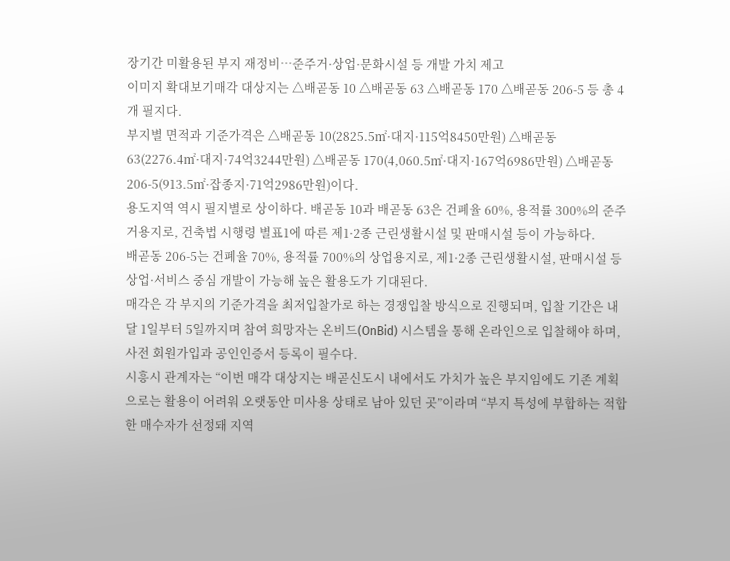장기간 미활용된 부지 재정비…준주거·상업·문화시설 등 개발 가치 제고
이미지 확대보기매각 대상지는 △배곧동 10 △배곧동 63 △배곧동 170 △배곧동 206-5 등 총 4개 필지다.
부지별 면적과 기준가격은 △배곧동 10(2825.5㎡·대지·115억8450만원) △배곧동 63(2276.4㎡·대지·74억3244만원) △배곧동 170(4,060.5㎡·대지·167억6986만원) △배곧동 206-5(913.5㎡·잡종지·71억2986만원)이다.
용도지역 역시 필지별로 상이하다. 배곧동 10과 배곧동 63은 건폐율 60%, 용적률 300%의 준주거용지로, 건축법 시행령 별표1에 따른 제1·2종 근린생활시설 및 판매시설 등이 가능하다.
배곧동 206-5는 건폐율 70%, 용적률 700%의 상업용지로, 제1·2종 근린생활시설, 판매시설 등 상업·서비스 중심 개발이 가능해 높은 활용도가 기대된다.
매각은 각 부지의 기준가격을 최저입찰가로 하는 경쟁입찰 방식으로 진행되며, 입찰 기간은 내달 1일부터 5일까지며 참여 희망자는 온비드(OnBid) 시스템을 통해 온라인으로 입찰해야 하며, 사전 회원가입과 공인인증서 등록이 필수다.
시흥시 관계자는 “이번 매각 대상지는 배곧신도시 내에서도 가치가 높은 부지임에도 기존 계획으로는 활용이 어려워 오랫동안 미사용 상태로 남아 있던 곳”이라며 “부지 특성에 부합하는 적합한 매수자가 선정돼 지역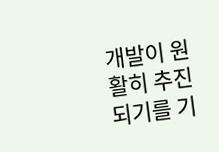개발이 원활히 추진되기를 기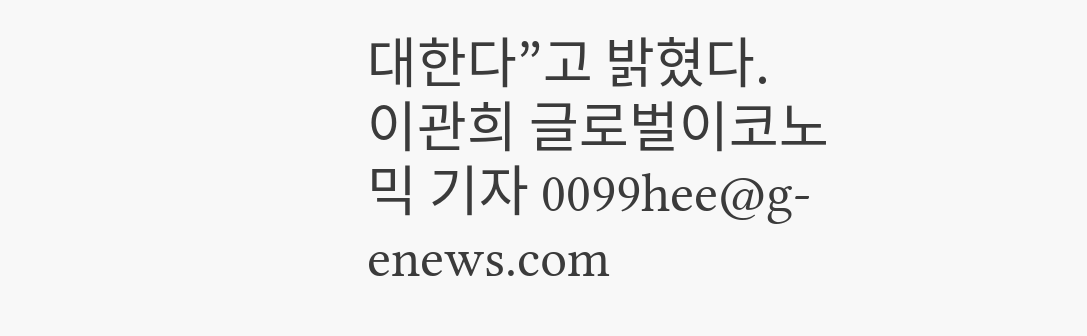대한다”고 밝혔다.
이관희 글로벌이코노믹 기자 0099hee@g-enews.com